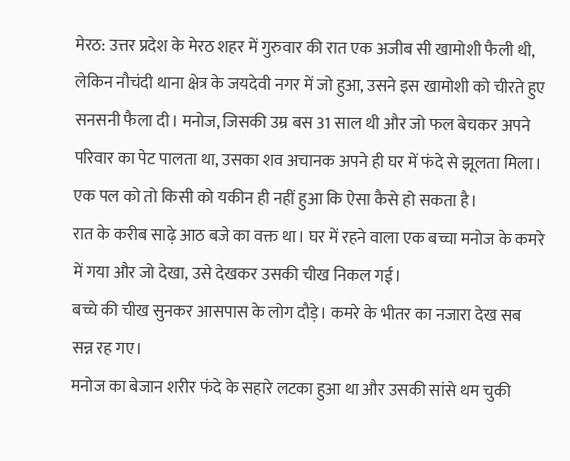मेरठ: उत्तर प्रदेश के मेरठ शहर में गुरुवार की रात एक अजीब सी खामोशी फैली थी, लेकिन नौचंदी थाना क्षेत्र के जयदेवी नगर में जो हुआ, उसने इस खामोशी को चीरते हुए सनसनी फैला दी। मनोज, जिसकी उम्र बस 31 साल थी और जो फल बेचकर अपने परिवार का पेट पालता था, उसका शव अचानक अपने ही घर में फंदे से झूलता मिला। एक पल को तो किसी को यकीन ही नहीं हुआ कि ऐसा कैसे हो सकता है।
रात के करीब साढ़े आठ बजे का वक्त था। घर में रहने वाला एक बच्चा मनोज के कमरे में गया और जो देखा, उसे देखकर उसकी चीख निकल गई।
बच्चे की चीख सुनकर आसपास के लोग दौड़े। कमरे के भीतर का नजारा देख सब सन्न रह गए।
मनोज का बेजान शरीर फंदे के सहारे लटका हुआ था और उसकी सांसे थम चुकी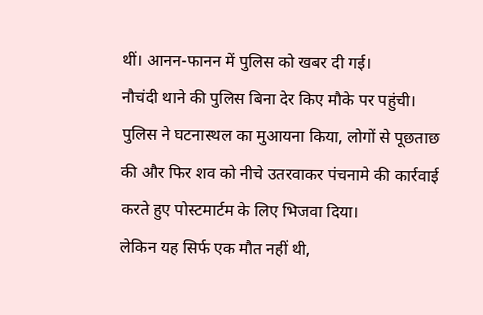थीं। आनन-फानन में पुलिस को खबर दी गई।
नौचंदी थाने की पुलिस बिना देर किए मौके पर पहुंची। पुलिस ने घटनास्थल का मुआयना किया, लोगों से पूछताछ की और फिर शव को नीचे उतरवाकर पंचनामे की कार्रवाई करते हुए पोस्टमार्टम के लिए भिजवा दिया।
लेकिन यह सिर्फ एक मौत नहीं थी,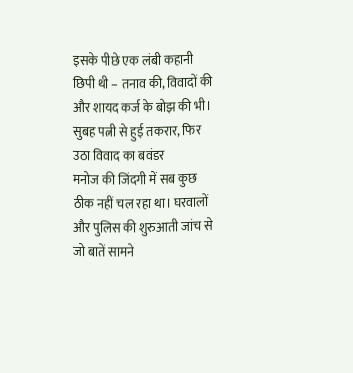इसके पीछे एक लंबी कहानी छिपी थी – तनाव की, विवादों की और शायद कर्ज के बोझ की भी।
सुबह पत्नी से हुई तकरार, फिर उठा विवाद का बवंडर
मनोज की जिंदगी में सब कुछ ठीक नहीं चल रहा था। घरवालों और पुलिस की शुरुआती जांच से जो बातें सामने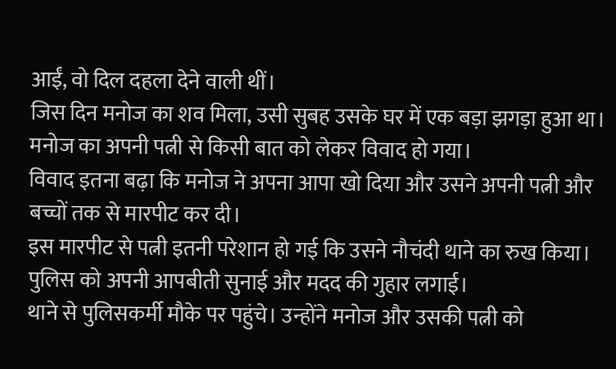आईं, वो दिल दहला देने वाली थीं।
जिस दिन मनोज का शव मिला, उसी सुबह उसके घर में एक बड़ा झगड़ा हुआ था। मनोज का अपनी पत्नी से किसी बात को लेकर विवाद हो गया।
विवाद इतना बढ़ा कि मनोज ने अपना आपा खो दिया और उसने अपनी पत्नी और बच्चों तक से मारपीट कर दी।
इस मारपीट से पत्नी इतनी परेशान हो गई कि उसने नौचंदी थाने का रुख किया। पुलिस को अपनी आपबीती सुनाई और मदद की गुहार लगाई।
थाने से पुलिसकर्मी मौके पर पहुंचे। उन्होंने मनोज और उसकी पत्नी को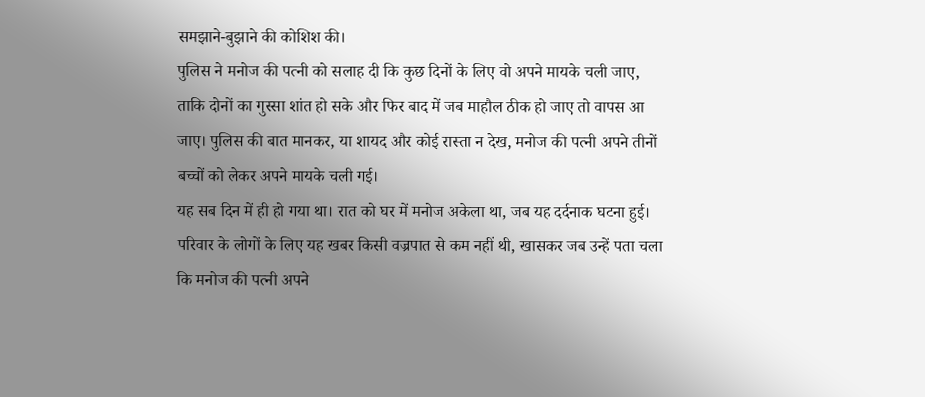समझाने-बुझाने की कोशिश की।
पुलिस ने मनोज की पत्नी को सलाह दी कि कुछ दिनों के लिए वो अपने मायके चली जाए, ताकि दोनों का गुस्सा शांत हो सके और फिर बाद में जब माहौल ठीक हो जाए तो वापस आ जाए। पुलिस की बात मानकर, या शायद और कोई रास्ता न देख, मनोज की पत्नी अपने तीनों बच्चों को लेकर अपने मायके चली गई।
यह सब दिन में ही हो गया था। रात को घर में मनोज अकेला था, जब यह दर्दनाक घटना हुई।
परिवार के लोगों के लिए यह खबर किसी वज्रपात से कम नहीं थी, खासकर जब उन्हें पता चला कि मनोज की पत्नी अपने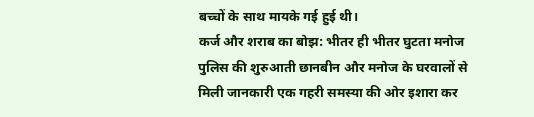बच्चों के साथ मायके गई हुई थी।
कर्ज और शराब का बोझ: भीतर ही भीतर घुटता मनोज
पुलिस की शुरुआती छानबीन और मनोज के घरवालों से मिली जानकारी एक गहरी समस्या की ओर इशारा कर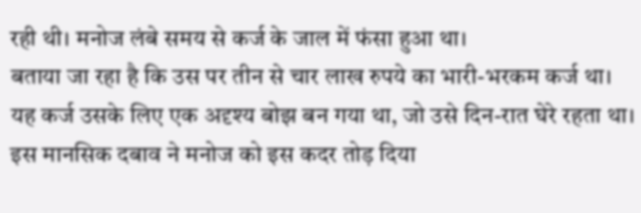रही थी। मनोज लंबे समय से कर्ज के जाल में फंसा हुआ था।
बताया जा रहा है कि उस पर तीन से चार लाख रुपये का भारी-भरकम कर्ज था। यह कर्ज उसके लिए एक अदृश्य बोझ बन गया था, जो उसे दिन-रात घेरे रहता था।
इस मानसिक दबाव ने मनोज को इस कदर तोड़ दिया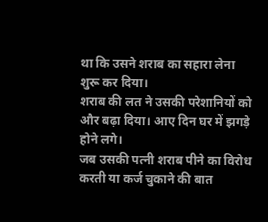था कि उसने शराब का सहारा लेना शुरू कर दिया।
शराब की लत ने उसकी परेशानियों को और बढ़ा दिया। आए दिन घर में झगड़े होने लगे।
जब उसकी पत्नी शराब पीने का विरोध करती या कर्ज चुकाने की बात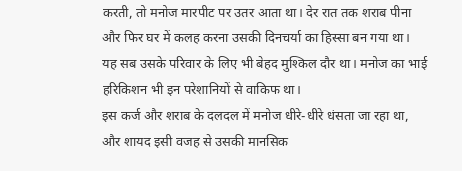करती, तो मनोज मारपीट पर उतर आता था। देर रात तक शराब पीना और फिर घर में कलह करना उसकी दिनचर्या का हिस्सा बन गया था।
यह सब उसके परिवार के लिए भी बेहद मुश्किल दौर था। मनोज का भाई हरिकिशन भी इन परेशानियों से वाकिफ था।
इस कर्ज और शराब के दलदल में मनोज धीरे-धीरे धंसता जा रहा था, और शायद इसी वजह से उसकी मानसिक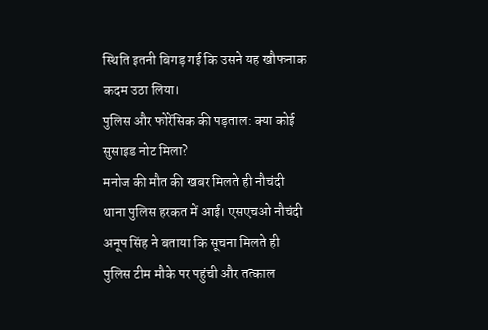स्थिति इतनी बिगड़ गई कि उसने यह खौफनाक कदम उठा लिया।
पुलिस और फोरेंसिक की पड़ताल: क्या कोई सुसाइड नोट मिला?
मनोज की मौत की खबर मिलते ही नौचंदी थाना पुलिस हरकत में आई। एसएचओ नौचंदी अनूप सिंह ने बताया कि सूचना मिलते ही पुलिस टीम मौके पर पहुंची और तत्काल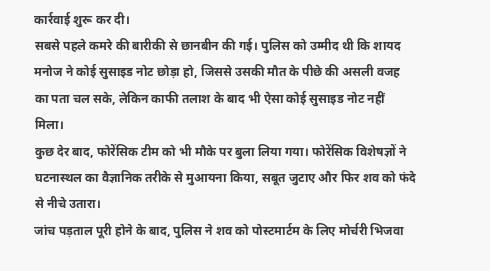कार्रवाई शुरू कर दी।
सबसे पहले कमरे की बारीकी से छानबीन की गई। पुलिस को उम्मीद थी कि शायद मनोज ने कोई सुसाइड नोट छोड़ा हो, जिससे उसकी मौत के पीछे की असली वजह का पता चल सके, लेकिन काफी तलाश के बाद भी ऐसा कोई सुसाइड नोट नहीं मिला।
कुछ देर बाद, फोरेंसिक टीम को भी मौके पर बुला लिया गया। फोरेंसिक विशेषज्ञों ने घटनास्थल का वैज्ञानिक तरीके से मुआयना किया, सबूत जुटाए और फिर शव को फंदे से नीचे उतारा।
जांच पड़ताल पूरी होने के बाद, पुलिस ने शव को पोस्टमार्टम के लिए मोर्चरी भिजवा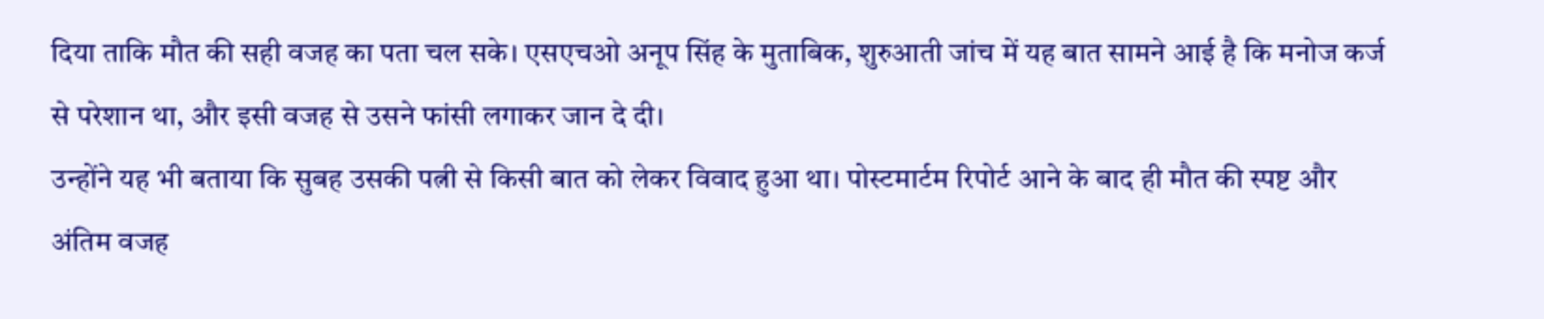दिया ताकि मौत की सही वजह का पता चल सके। एसएचओ अनूप सिंह के मुताबिक, शुरुआती जांच में यह बात सामने आई है कि मनोज कर्ज से परेशान था, और इसी वजह से उसने फांसी लगाकर जान दे दी।
उन्होंने यह भी बताया कि सुबह उसकी पत्नी से किसी बात को लेकर विवाद हुआ था। पोस्टमार्टम रिपोर्ट आने के बाद ही मौत की स्पष्ट और अंतिम वजह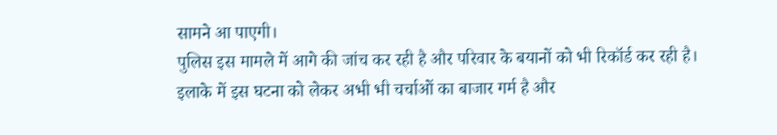सामने आ पाएगी।
पुलिस इस मामले में आगे की जांच कर रही है और परिवार के बयानों को भी रिकॉर्ड कर रही है। इलाके में इस घटना को लेकर अभी भी चर्चाओं का बाजार गर्म है और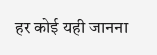हर कोई यही जानना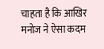चाहता है कि आखिर मनोज ने ऐसा कदम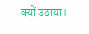क्यों उठाया।